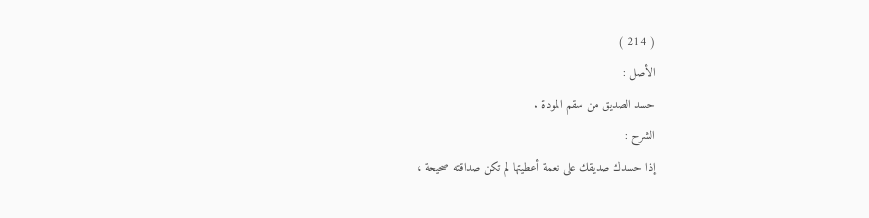( 214 )
الأصل :
حسد الصديق من سقم المودة .
الشرح :
إذا حسدك صديقك على نعمة أعطيتها لم تكن صداقته صحيحة ،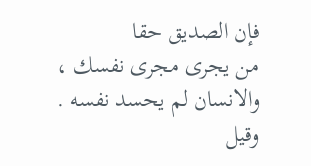فإن الصديق حقا
من يجرى مجرى نفسك ، والانسان لم يحسد نفسه .
وقيل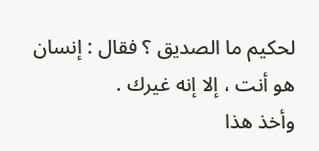لحكيم ما الصديق ؟ فقال : إنسان هو أنت ، إلا إنه غيرك .
وأخذ هذا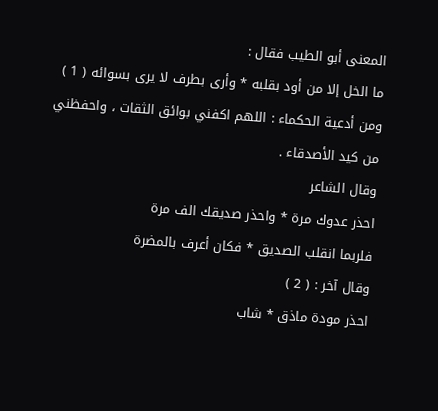المعنى أبو الطيب فقال :
ما الخل إلا من أود بقلبه * وأرى بطرف لا يرى بسوائه ( 1 )
ومن أدعية الحكماء : اللهم اكفني بوائق الثقات ، واحفظني من كيد الأصدقاء .
وقال الشاعر
احذر عدوك مرة * واحذر صديقك الف مرة
فلربما انقلب الصديق * فكان أعرف بالمضرة
وقال آخر : ( 2 )
احذر مودة ماذق * شاب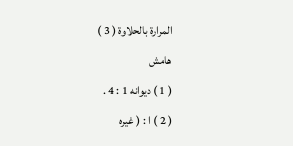المرارة بالحلاوة ( 3 )
هامش
( 1 ) ديوانه 1 : 4 .
( 2 ) ا : ( غيره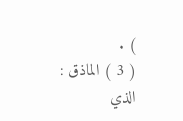) .
( 3 ) الماذق : الذي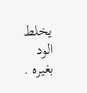يخلط الود بغيره .